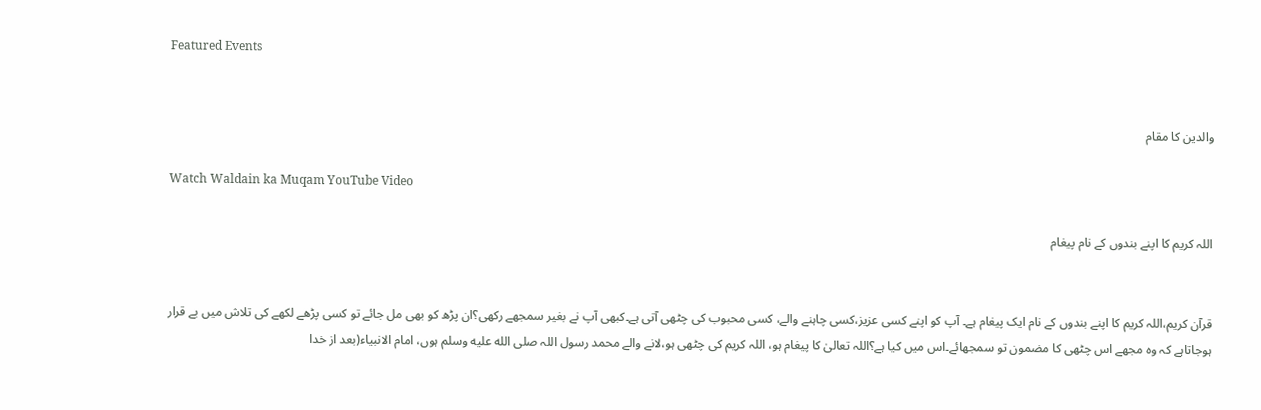Featured Events


والدین کا مقام

Watch Waldain ka Muqam YouTube Video

اللہ کریم کا اپنے بندوں کے نام پیغام


قرآن کریم،اللہ کریم کا اپنے بندوں کے نام ایک پیغام ہے۔ آپ کو اپنے کسی عزیز،کسی چاہنے والے، کسی محبوب کی چٹھی آتی ہے۔کبھی آپ نے بغیر سمجھے رکھی؟ان پڑھ کو بھی مل جائے تو کسی پڑھے لکھے کی تلاش میں بے قرار ہوجاتاہے کہ وہ مجھے اس چٹھی کا مضمون تو سمجھائے۔اس میں کیا ہے؟اللہ تعالیٰ کا پیغام ہو، اللہ کریم کی چٹھی ہو،لانے والے محمد رسول اللہ صلى الله عليه وسلم ہوں، امام الانبیاء(بعد از خدا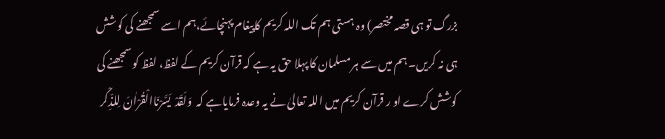بزرگ تو ہی قصہ مختصر) وہ ہستی ہم تک اللہ کریم کاپیغام پہنچائے،ہم اسے سمجھنے کی کوشش ہی نہ کریں۔ ہم میں سے ہر مسلمان کا پہلا حق یہ ہے کہ قرآن کریم کے لفظ، لفظ کو سمجھنے کی کوشش کرے او ر قرآن کریم میں اللہ تعالیٰ نے یہ وعدہ فرمایاہے کہ  وَلَقَدْ  یَسَّرْنَاالْقُرْاٰنَ لِلذِّکْر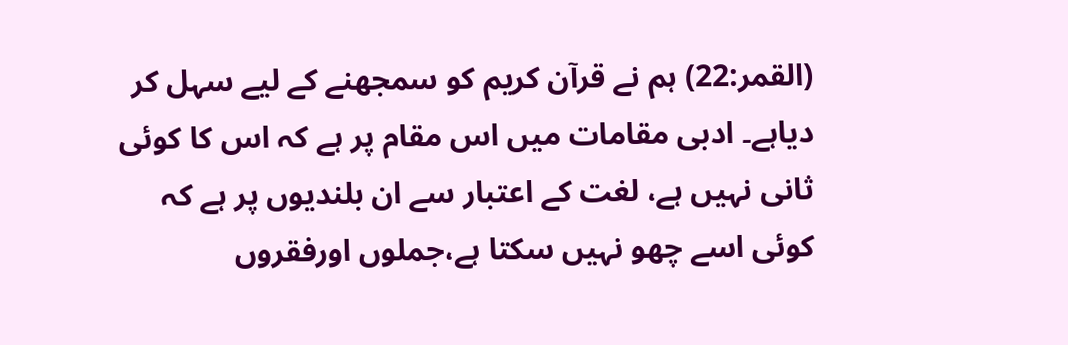(القمر:22) ہم نے قرآن کریم کو سمجھنے کے لیے سہل کر دیاہے۔ ادبی مقامات میں اس مقام پر ہے کہ اس کا کوئی ثانی نہیں ہے، لغت کے اعتبار سے ان بلندیوں پر ہے کہ کوئی اسے چھو نہیں سکتا ہے،جملوں اورفقروں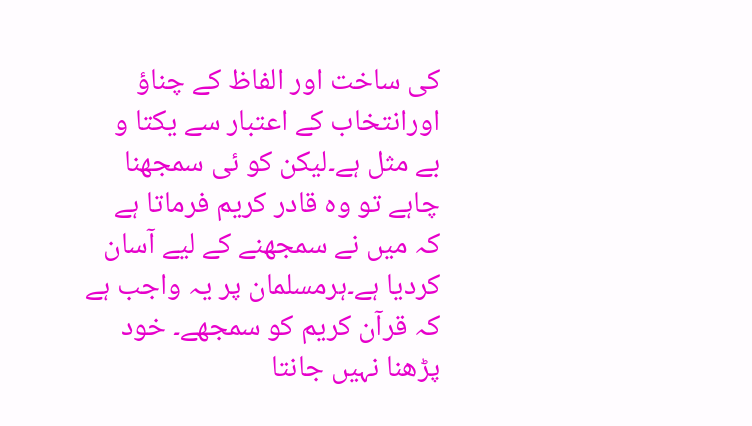کی ساخت اور الفاظ کے چناؤ اورانتخاب کے اعتبار سے یکتا و بے مثل ہے۔لیکن کو ئی سمجھنا چاہے تو وہ قادر کریم فرماتا ہے کہ میں نے سمجھنے کے لیے آسان کردیا ہے۔ہرمسلمان پر یہ واجب ہے کہ قرآن کریم کو سمجھے۔ خود پڑھنا نہیں جانتا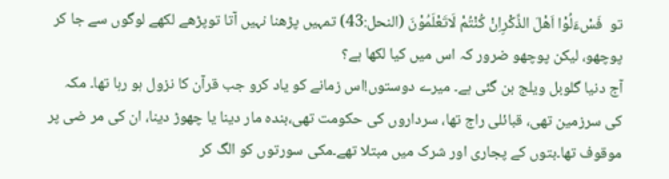تو  فَسْءَلُوْا اَھْلَ الذِّکْرِاِنْ کُنْتُمْ لَاتَعْلَمُوْنَ (النحل:43) تمہیں پڑھنا نہیں آتا توپڑھے لکھے لوگوں سے جا کر پوچھو، لیکن پوچھو ضرور کہ اس میں کیا لکھا ہے؟
آج دنیا گلوبل ویلج بن گئی ہے۔ میرے دوستوں!اس زمانے کو یاد کرو جب قرآن کا نزول ہو رہا تھا۔ مکہ کی سرزمین تھی، قبائلی راج تھا، سرداروں کی حکومت تھی،بندہ مار دینا یا چھوڑ دینا، ان کی مر ضی پر موقوف تھا۔بتوں کے پجاری اور شرک میں مبتلا تھے۔مکی سورتوں کو الگ کر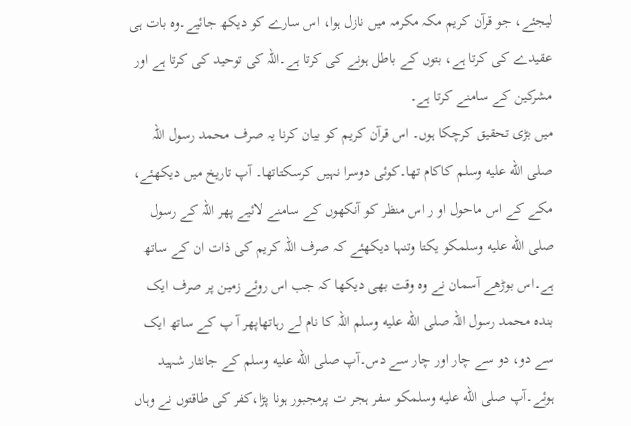لیجئے، جو قرآن کریم مکہ مکرمہ میں نازل ہوا، اس سارے کو دیکھ جائیے۔وہ بات ہی عقیدے کی کرتا ہے، بتوں کے باطل ہونے کی کرتا ہے۔اللہ کی توحید کی کرتا ہے اور مشرکین کے سامنے کرتا ہے۔
میں بڑی تحقیق کرچکا ہوں۔ اس قرآن کریم کو بیان کرنا یہ صرف محمد رسول اللہ صلى الله عليه وسلم کاکام تھا۔کوئی دوسرا نہیں کرسکتاتھا۔ آپ تاریخ میں دیکھئے، مکے کے اس ماحول او ر اس منظر کو آنکھوں کے سامنے لائیے پھر اللہ کے رسول صلى الله عليه وسلمکو یکتا وتنہا دیکھئے کہ صرف اللہ کریم کی ذات ان کے ساتھ ہے۔اس بوڑھے آسمان نے وہ وقت بھی دیکھا کہ جب اس روئے زمین پر صرف ایک بندہ محمد رسول اللہ صلى الله عليه وسلم اللہ کا نام لے رہاتھاپھر آ پ کے ساتھ ایک سے دو، دو سے چار اور چار سے دس۔آپ صلى الله عليه وسلم کے جانثار شہید ہوئے۔آپ صلى الله عليه وسلمکو سفر ہجر ت پرمجبور ہونا پڑا،کفر کی طاقتوں نے وہاں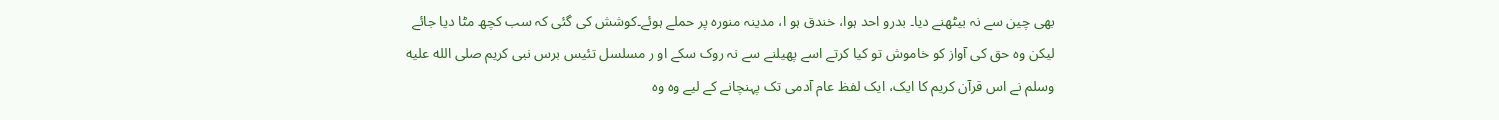بھی چین سے نہ بیٹھنے دیا۔ بدرو احد ہوا، خندق ہو ا، مدینہ منورہ پر حملے ہوئے۔کوشش کی گئی کہ سب کچھ مٹا دیا جائے لیکن وہ حق کی آواز کو خاموش تو کیا کرتے اسے پھیلنے سے نہ روک سکے او ر مسلسل تئیس برس نبی کریم صلى الله عليه وسلم نے اس قرآن کریم کا ایک، ایک لفظ عام آدمی تک پہنچانے کے لیے وہ وہ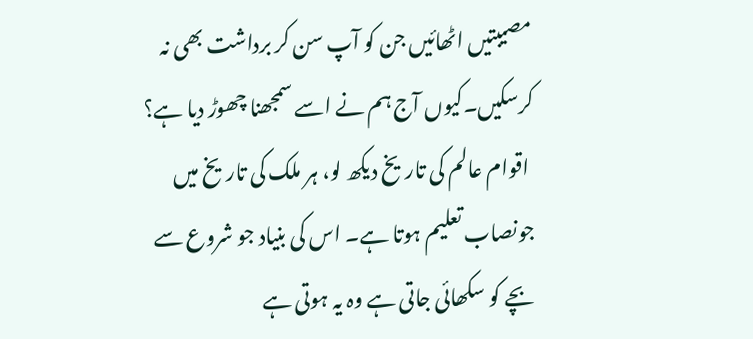مصیبتیں اٹھائیں جن کو آپ سن کر برداشت بھی نہ کرسکیں۔کیوں آج ہم نے اسے سمجھنا چھوڑ دیا ہے؟
 اقوام عالم کی تاریخ دیکھ لو، ہر ملک کی تاریخ میں جونصاب تعلیم ہوتا ہے۔ اس کی بنیاد جو شروع سے بچے کو سکھائی جاتی ہے وہ یہ ہوتی ہے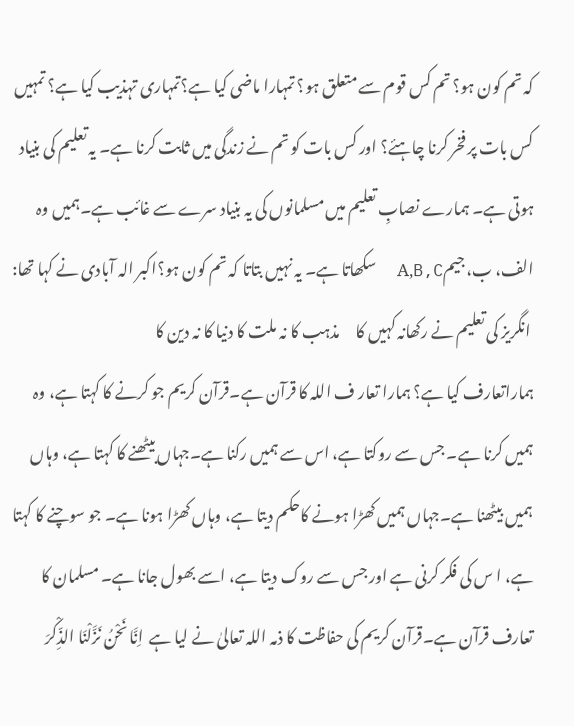کہ تم کون ہو؟ تم کس قوم سے متعلق ہو؟ تمہارا ماضی کیا ہے؟تمہاری تہذیب کیا ہے؟ تمہیں کس بات پر فخر کرنا چاہئے؟ اور کس بات کو تم نے زندگی میں ثابت کرنا ہے۔ یہ تعلیم کی بنیاد ہوتی ہے۔ ہمارے نصابِ تعلیم میں مسلمانوں کی یہ بنیاد سرے سے غائب ہے۔ہمیں وہ الف، ب، جیمA,B,C  سکھاتا ہے۔ یہ نہیں بتاتا کہ تم کون ہو؟اکبر الہ آبادی نے کہا تھا:
 انگریز کی تعلیم نے رکھانہ کہیں کا     مذہب کا نہ ملت کا دنیا کا نہ دین کا
ہماراتعارف کیا ہے؟ ہمارا تعار ف اللہ کا قرآن ہے۔قرآن کریم جو کرنے کا کہتا ہے، وہ ہمیں کرنا ہے۔ جس سے روکتا ہے، اس سے ہمیں رکنا ہے۔جہاں بیٹھنے کا کہتا ہے، وہاں ہمیں بیٹھنا ہے۔جہاں ہمیں کھڑا ہونے کاحکم دیتا ہے، وہاں کھڑا ہونا ہے۔ جو سوچنے کا کہتا ہے، ا س کی فکر کرنی ہے اور جس سے روک دیتا ہے، اسے بھول جانا ہے۔ مسلمان کا تعارف قرآن ہے۔قرآن کریم کی حفاظت کا ذمہ اللہ تعالیٰ نے لیا ہے  اِنَّا نَحْنُ نَزَّلْنَا الذِّکْرَ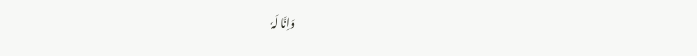وَاِنَّا لَہٗ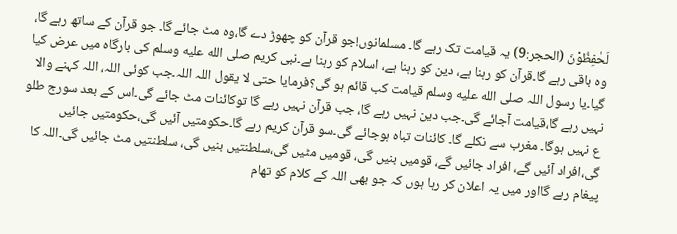لَحٰفِظُوْنَ (الحجر:9) یہ قیامت تک رہے گا۔ مسلمانوں!جو قرآن کو چھوڑ دے گا،وہ مٹ جائے گا۔ جو قرآن کے ساتھ رہے گا، وہ باقی رہے گا۔قرآن کو رہنا ہے، دین کو رہنا ہے، اسلام کو رہنا ہے۔نبی کریم صلى الله عليه وسلم کی بارگاہ میں عرض کیا گیا۔یا رسول اللہ صلى الله عليه وسلم قیامت کب قائم ہو گی؟فرمایا حتی لا یقول اللہ اللہ۔جب کوئی اللہ، اللہ کہنے والا نہیں رہے گا،قیامت آجائے گی۔جب دین نہیں رہے گا، جب قرآن نہیں رہے گا توکائنات مٹ جائے گی۔اس کے بعد سورج طلو ع نہیں ہوگا۔ مغرب سے نکلے گا۔ کائنات تباہ ہوجائے گی۔سو قرآن کریم رہے گا۔حکومتیں آئیں گی،حکومتیں جائیں گی،افراد آئیں گے، افراد جائیں گے، قومیں بنیں گی، قومیں مٹیں گی،سلطنتیں بنیں گی، سلطنتیں مٹ جائیں گی۔اللہ کا پیغام رہے گااور میں یہ اعلان کر رہا ہوں کہ جو بھی اللہ کے کلام کو تھام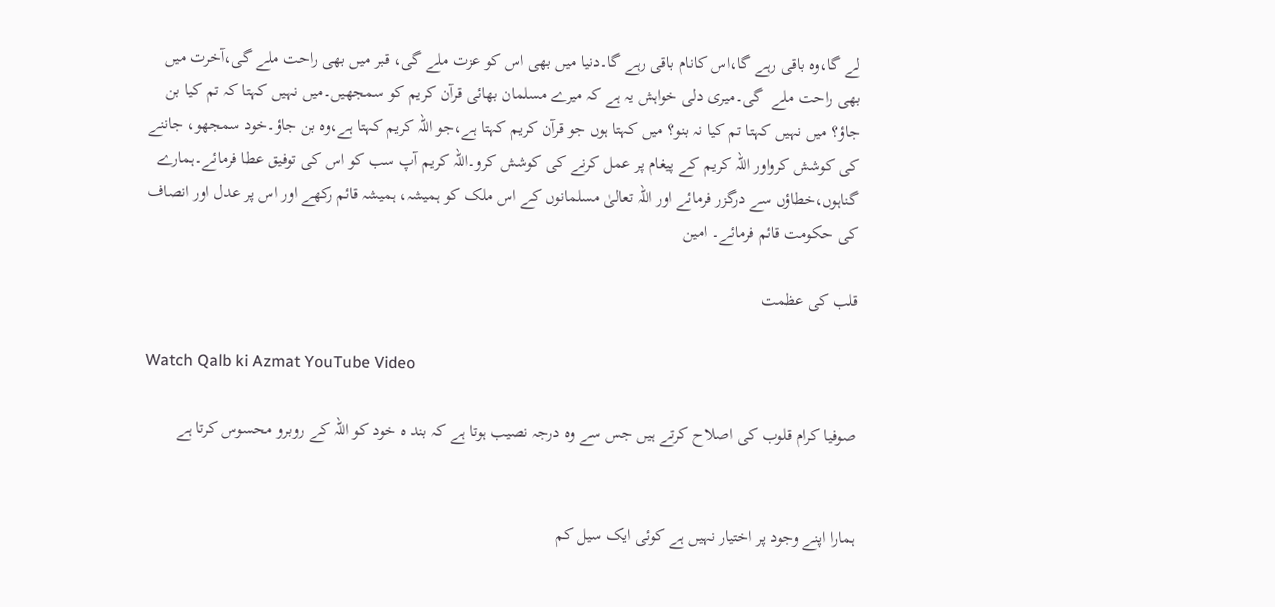لے گا،وہ باقی رہے گا،اس کانام باقی رہے گا۔دنیا میں بھی اس کو عزت ملے گی، قبر میں بھی راحت ملے گی،آخرت میں بھی راحت ملے  گی۔میری دلی خواہش یہ ہے کہ میرے مسلمان بھائی قرآن کریم کو سمجھیں۔میں نہیں کہتا کہ تم کیا بن جاؤ؟ میں نہیں کہتا تم کیا نہ بنو؟ میں کہتا ہوں جو قرآن کریم کہتا ہے،جو اللہ کریم کہتا ہے،وہ بن جاؤ۔خود سمجھو، جاننے کی کوشش کرواور اللہ کریم کے پیغام پر عمل کرنے کی کوشش کرو۔اللہ کریم آپ سب کو اس کی توفیق عطا فرمائے۔ہمارے گناہوں،خطاؤں سے درگزر فرمائے اور اللہ تعالیٰ مسلمانوں کے اس ملک کو ہمیشہ، ہمیشہ قائم رکھے اور اس پر عدل اور انصاف کی حکومت قائم فرمائے۔ امین

قلب کی عظمت

Watch Qalb ki Azmat YouTube Video

صوفیا کرام قلوب کی اصلاح کرتے ہیں جس سے وہ درجہ نصیب ہوتا ہے کہ بند ہ خود کو اللہ کے روبرو محسوس کرتا ہے


ہمارا اپنے وجود پر اختیار نہیں ہے کوئی ایک سیل کم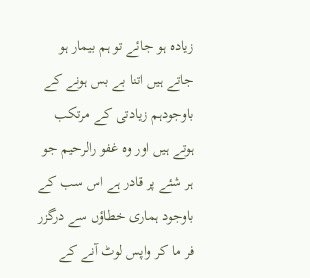زیادہ ہو جائے تو ہم بیمار ہو جاتے ہیں اتنا بے بس ہونے کے باوجودہم زیادتی کے مرتکب ہوتے ہیں اور وہ غفو رالرحیم جو ہر شئے پر قادر ہے اس سب کے باوجود ہماری خطاؤں سے درگزر فر ما کر واپس لوٹ آنے کے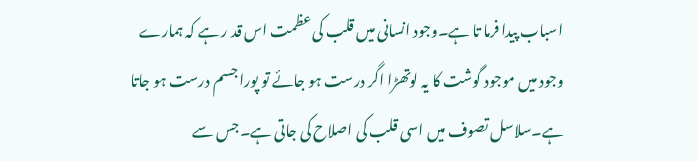اسباب پیدا فرما تا ہے۔وجود انسانی میں قلب کی عظمت اس قد ر ہے کہ ہمارے وجود میں موجود گوشت کا یہ لوتھڑا اگر درست ہو جائے تو پورا جسم درست ہو جاتا ہے۔سلاسل تصوف میں اسی قلب کی اصلاح کی جاتی ہے۔جس سے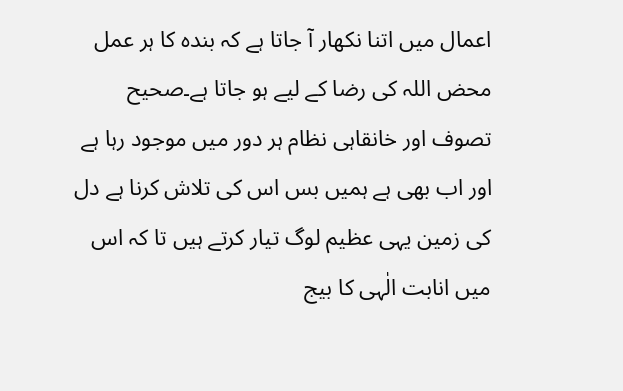اعمال میں اتنا نکھار آ جاتا ہے کہ بندہ کا ہر عمل محض اللہ کی رضا کے لیے ہو جاتا ہے۔صحیح تصوف اور خانقاہی نظام ہر دور میں موجود رہا ہے اور اب بھی ہے ہمیں بس اس کی تلاش کرنا ہے دل کی زمین یہی عظیم لوگ تیار کرتے ہیں تا کہ اس میں انابت الٰہی کا بیج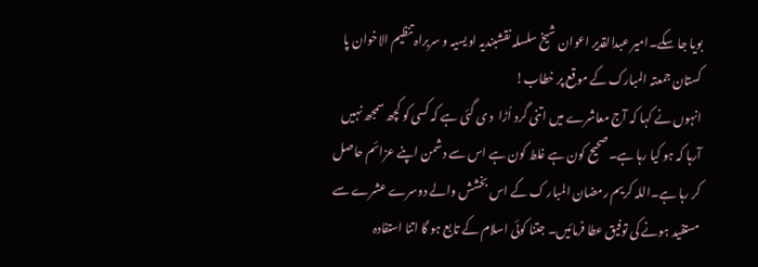بویا جا سکے۔امیر عبدالقدیر اعوان شیخ سلسلہ نقشبندیہ اویسیہ و سربراہ تنظیم الاخوان پا کستان جمعتہ المبارک کے موقع پر خطاب!
انہوں نے کہا کہ آج معاشرے میں اتنی گرد اُڑا  د ی گئی ہے کہ کسی کو کچھ سمجھ نہیں آرہا کہ ہو کیا رہا ہے۔صحیح کون ہے غلط کون ہے اس سے دشمن اپنے عزائم حاصل کر رہا ہے۔اللہ کریم رمضان المبار ک کے اس بخشش والے دوسرے عشرے سے مستفید ہونے کی توفیق عطا فرمائیں۔ جتنا کوئی اسلام کے تابع ہو گا اتنا استفادہ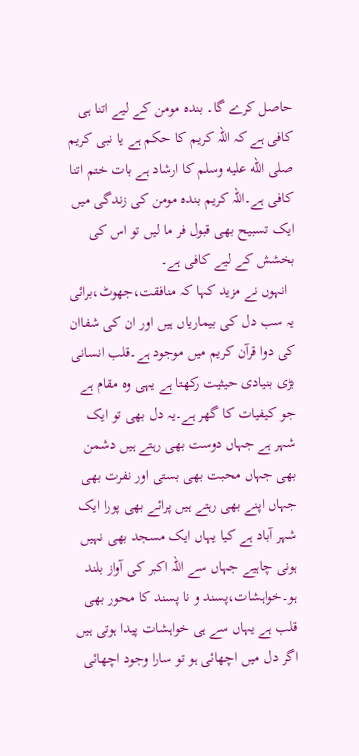حاصل کرے گا۔ بندہ مومن کے لیے اتنا ہی کافی ہے کہ اللہ کریم کا حکم ہے یا نبی کریم صلى الله عليه وسلم کا ارشاد ہے بات ختم اتنا کافی ہے۔اللہ کریم بندہ مومن کی زندگی میں ایک تسبیح بھی قبول فر ما لیں تو اس کی بخشش کے لیے کافی ہے۔
  انہوں نے مزید کہا کہ منافقت،جھوٹ،برائی یہ سب دل کی بیماریاں ہیں اور ان کی شفاان کی دوا قرآن کریم میں موجود ہے۔قلب انسانی بڑی بنیادی حیثیت رکھتا ہے یہی وہ مقام ہے جو کیفیات کا گھر ہے۔یہ دل بھی تو ایک شہر ہے جہاں دوست بھی رہتے ہیں دشمن بھی جہاں محبت بھی بستی اور نفرت بھی جہاں اپنے بھی رہتے ہیں پرائے بھی پورا ایک شہر آباد ہے کیا یہاں ایک مسجد بھی نہیں ہونی چاہیے جہاں سے اللہ اکبر کی آواز بلند ہو۔خواہشات،پسند و نا پسند کا محور بھی قلب ہے یہاں سے ہی خواہشات پیدا ہوتی ہیں اگر دل میں اچھائی ہو تو سارا وجود اچھائی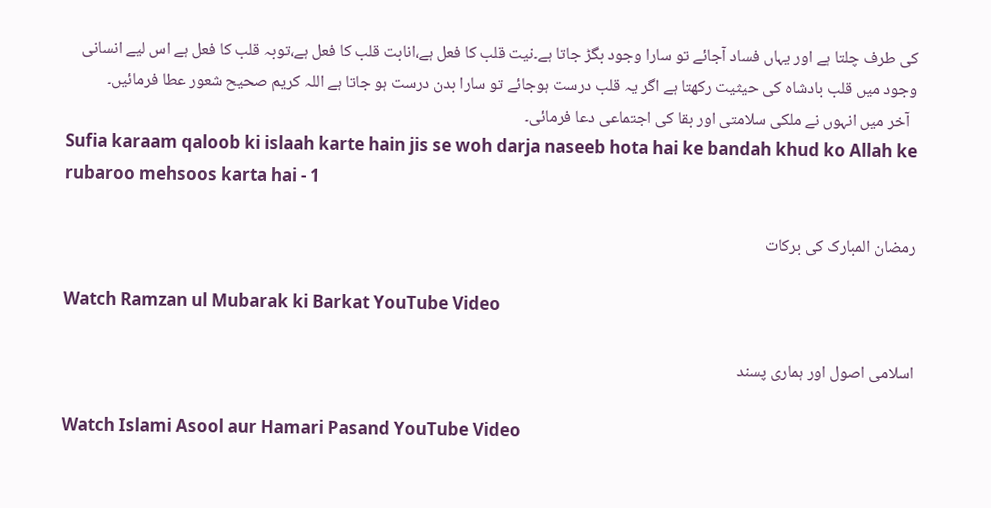کی طرف چلتا ہے اور یہاں فساد آجائے تو سارا وجود بگڑ جاتا ہے۔نیت قلب کا فعل ہے،انابت قلب کا فعل ہے،توبہ قلب کا فعل ہے اس لیے انسانی وجود میں قلب بادشاہ کی حیثیت رکھتا ہے اگر یہ قلب درست ہوجائے تو سارا بدن درست ہو جاتا ہے اللہ کریم صحیح شعور عطا فرمائیں۔
  آخر میں انہوں نے ملکی سلامتی اور بقا کی اجتماعی دعا فرمائی۔
Sufia karaam qaloob ki islaah karte hain jis se woh darja naseeb hota hai ke bandah khud ko Allah ke rubaroo mehsoos karta hai - 1

رمضان المبارک کی برکات

Watch Ramzan ul Mubarak ki Barkat YouTube Video

اسلامی اصول اور ہماری پسند

Watch Islami Asool aur Hamari Pasand YouTube Video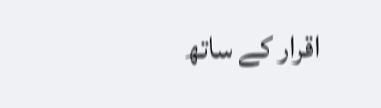اقرار کے ساتھ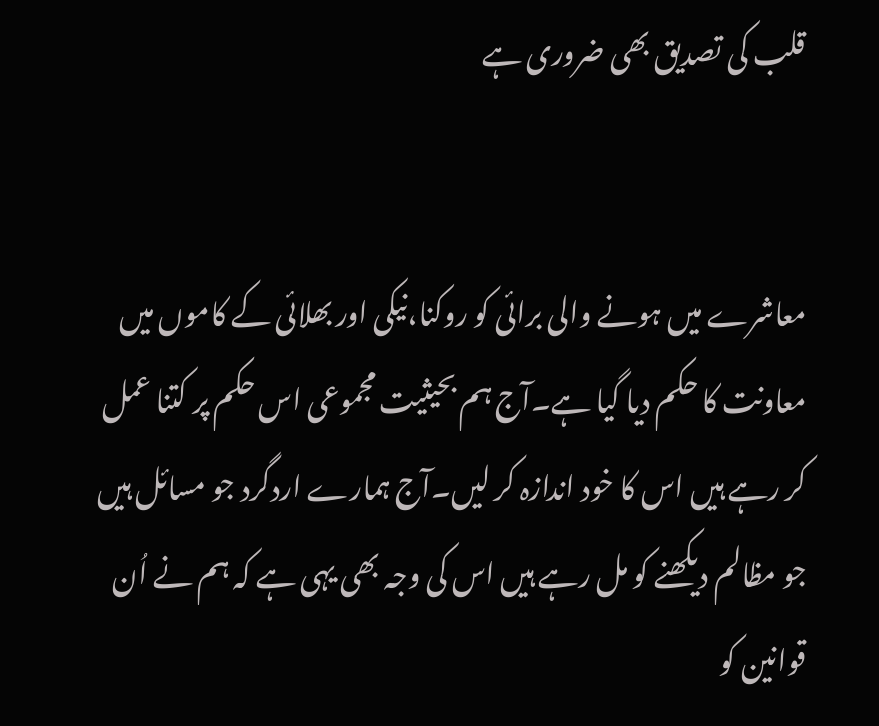قلب کی تصدیق بھی ضروری ہے


معاشرے میں ہونے والی برائی کو روکنا،نیکی اور بھلائی کے کاموں میں معاونت کا حکم دیا گیا ہے۔آج ہم بحیثیت مجموعی اس حکم پر کتنا عمل کر رہے ہیں اس کا خود اندازہ کر لیں۔آج ہمارے اردگرد جو مسائل ہیں جو مظالم دیکھنے کو مل رہے ہیں اس کی وجہ بھی یہی ہے کہ ہم نے اُن قوانین کو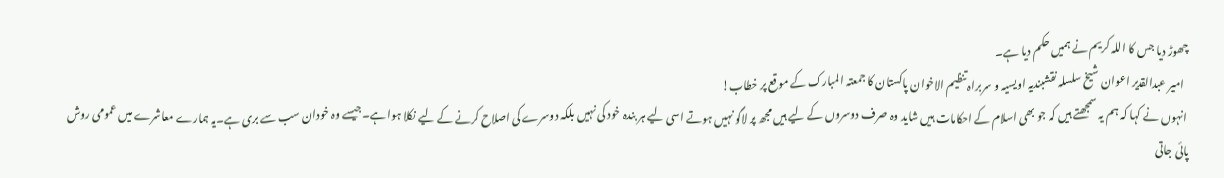چھوڑ دیا جس کا اللہ کریم نے ہمیں حکم دیا ہے۔
  امیر عبدالقدیر اعوان شیخ سلسلہ نقشبندیہ اویسیہ و سربراہ تنظیم الاخوان پاکستان کا جمعتہ المبارک کے موقع پر خطاب!
 انہوں نے کہا کہ ہم یہ سمجھتے ہیں کہ جو بھی اسلام کے احکامات ہیں شاید وہ صرف دوسروں کے لیے ہیں مجھ پر لاگو نہیں ہوتے اسی لیے ہر بندہ خود کی نہیں بلکہ دوسرے کی اصلاح کرنے کے لیے نکلا ہوا ہے۔جیسے وہ خودان سب سے بری ہے۔یہ ہمارے معاشرے میں عمومی روش پائی جاتی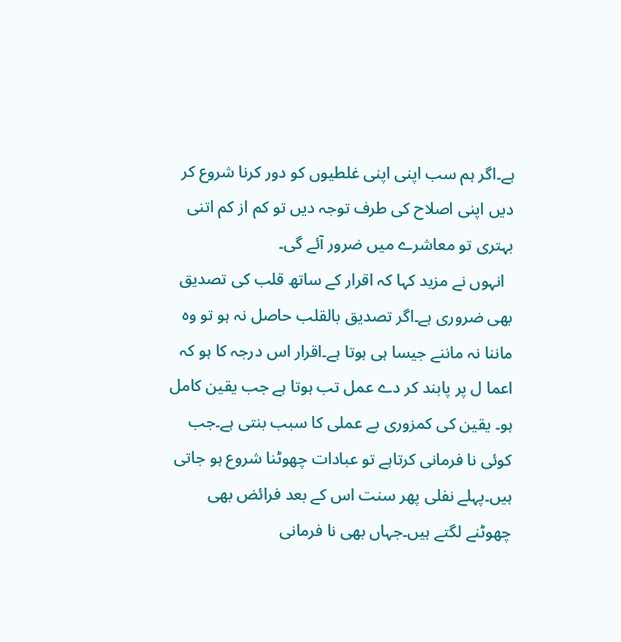ہے۔اگر ہم سب اپنی اپنی غلطیوں کو دور کرنا شروع کر دیں اپنی اصلاح کی طرف توجہ دیں تو کم از کم اتنی بہتری تو معاشرے میں ضرور آئے گی۔
  انہوں نے مزید کہا کہ اقرار کے ساتھ قلب کی تصدیق بھی ضروری ہے۔اگر تصدیق بالقلب حاصل نہ ہو تو وہ ماننا نہ ماننے جیسا ہی ہوتا ہے۔اقرار اس درجہ کا ہو کہ اعما ل پر پابند کر دے عمل تب ہوتا ہے جب یقین کامل ہو۔ یقین کی کمزوری بے عملی کا سبب بنتی ہے۔جب کوئی نا فرمانی کرتاہے تو عبادات چھوٹنا شروع ہو جاتی ہیں۔پہلے نفلی پھر سنت اس کے بعد فرائض بھی چھوٹنے لگتے ہیں۔جہاں بھی نا فرمانی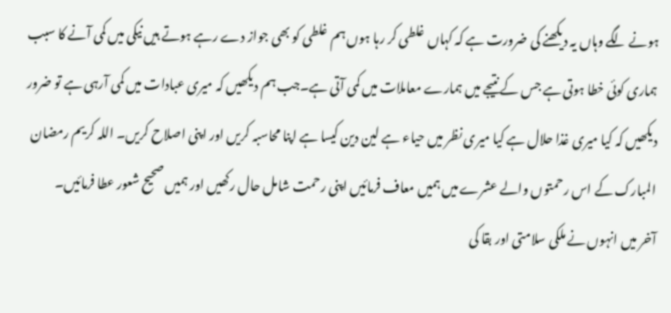ہونے لگے وہاں یہ دیکھنے کی ضرورت ہے کہ کہاں غلطی کر رہا ہوں ہم غلطی کو بھی جواز دے رہے ہوتے ہیں نیکی میں کمی آنے کا سبب ہماری کوئی خطا ہوتی ہے جس کے نتیجے میں ہمارے معاملات میں کمی آتی ہے۔جب ہم دیکھیں کہ میری عبادات میں کمی آرہی ہے تو ضرور دیکھیں کہ کیا میری غذا حلال ہے کیا میری نظر میں حیاء ہے لین دین کیسا ہے اپنا محاسبہ کریں اور اپنی اصلاح کریں۔ اللہ کریم رمضان المبارک کے اس رحمتوں والے عشرے میں ہمیں معاف فرمائیں اپنی رحمت شامل حال رکھیں اور ہمیں صحیح شعور عطا فرمائیں۔
آخر میں انہوں نے ملکی سلامتی اور بقا کی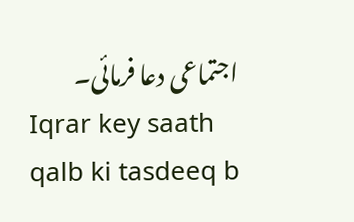اجتماعی دعا فرمائی۔
Iqrar key saath qalb ki tasdeeq b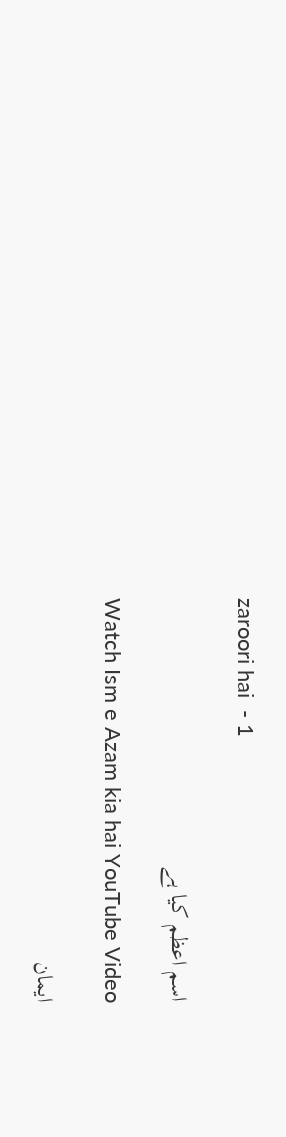zaroori hai  - 1

اسم اعظم کیا ہے

Watch Ism e Azam kia hai YouTube Video

ایمان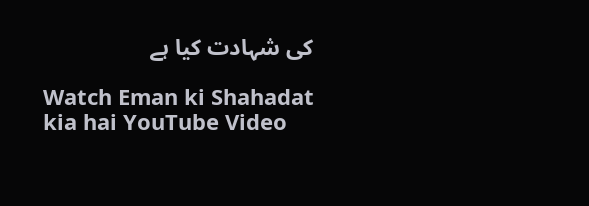کی شہادت کیا ہے

Watch Eman ki Shahadat kia hai YouTube Video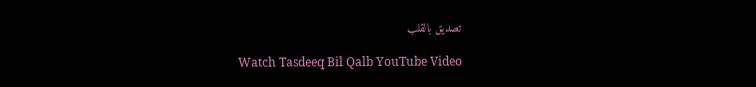تصدیق بالقلب

Watch Tasdeeq Bil Qalb YouTube Video